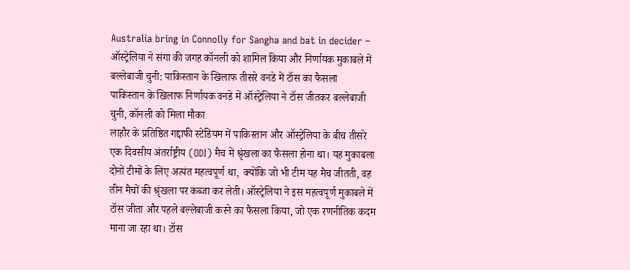Australia bring in Connolly for Sangha and bat in decider – ऑस्ट्रेलिया ने संगा की जगह कॉनली को शामिल किया और निर्णायक मुकाबले में बल्लेबाजी चुनी: पाकिस्तान के खिलाफ तीसरे वनडे में टॉस का फैसला
पाकिस्तान के खिलाफ निर्णायक वनडे में ऑस्ट्रेलिया ने टॉस जीतकर बल्लेबाजी चुनी, कॉनली को मिला मौका
लाहौर के प्रतिष्ठित गद्दाफी स्टेडियम में पाकिस्तान और ऑस्ट्रेलिया के बीच तीसरे एक दिवसीय अंतर्राष्ट्रीय (ODI) मैच में श्रृंखला का फैसला होना था। यह मुकाबला दोनों टीमों के लिए अत्यंत महत्वपूर्ण था, क्योंकि जो भी टीम यह मैच जीतती, वह तीन मैचों की श्रृंखला पर कब्जा कर लेती। ऑस्ट्रेलिया ने इस महत्वपूर्ण मुकाबले में टॉस जीता और पहले बल्लेबाजी करने का फैसला किया, जो एक रणनीतिक कदम माना जा रहा था। टॉस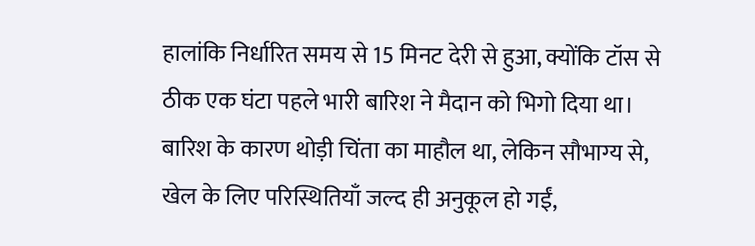हालांकि निर्धारित समय से 15 मिनट देरी से हुआ, क्योंकि टॉस से ठीक एक घंटा पहले भारी बारिश ने मैदान को भिगो दिया था। बारिश के कारण थोड़ी चिंता का माहौल था, लेकिन सौभाग्य से, खेल के लिए परिस्थितियाँ जल्द ही अनुकूल हो गईं,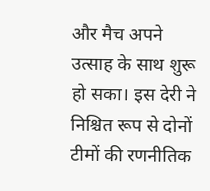और मैच अपने उत्साह के साथ शुरू हो सका। इस देरी ने निश्चित रूप से दोनों टीमों की रणनीतिक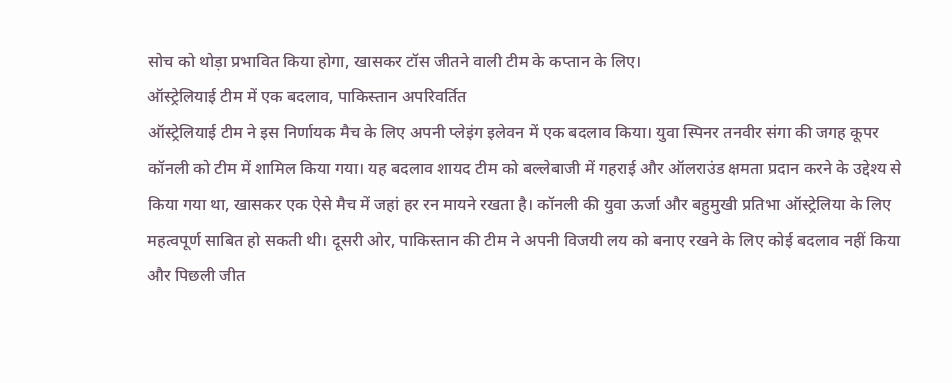सोच को थोड़ा प्रभावित किया होगा, खासकर टॉस जीतने वाली टीम के कप्तान के लिए।
ऑस्ट्रेलियाई टीम में एक बदलाव, पाकिस्तान अपरिवर्तित
ऑस्ट्रेलियाई टीम ने इस निर्णायक मैच के लिए अपनी प्लेइंग इलेवन में एक बदलाव किया। युवा स्पिनर तनवीर संगा की जगह कूपर कॉनली को टीम में शामिल किया गया। यह बदलाव शायद टीम को बल्लेबाजी में गहराई और ऑलराउंड क्षमता प्रदान करने के उद्देश्य से किया गया था, खासकर एक ऐसे मैच में जहां हर रन मायने रखता है। कॉनली की युवा ऊर्जा और बहुमुखी प्रतिभा ऑस्ट्रेलिया के लिए महत्वपूर्ण साबित हो सकती थी। दूसरी ओर, पाकिस्तान की टीम ने अपनी विजयी लय को बनाए रखने के लिए कोई बदलाव नहीं किया और पिछली जीत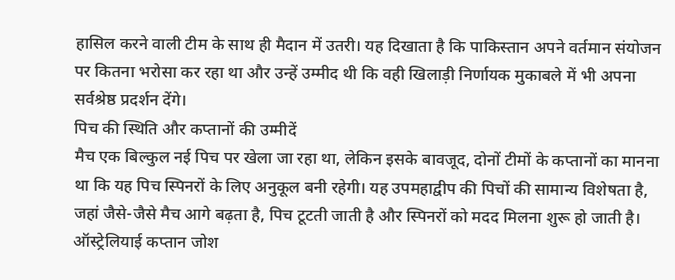हासिल करने वाली टीम के साथ ही मैदान में उतरी। यह दिखाता है कि पाकिस्तान अपने वर्तमान संयोजन पर कितना भरोसा कर रहा था और उन्हें उम्मीद थी कि वही खिलाड़ी निर्णायक मुकाबले में भी अपना सर्वश्रेष्ठ प्रदर्शन देंगे।
पिच की स्थिति और कप्तानों की उम्मीदें
मैच एक बिल्कुल नई पिच पर खेला जा रहा था, लेकिन इसके बावजूद, दोनों टीमों के कप्तानों का मानना था कि यह पिच स्पिनरों के लिए अनुकूल बनी रहेगी। यह उपमहाद्वीप की पिचों की सामान्य विशेषता है, जहां जैसे-जैसे मैच आगे बढ़ता है, पिच टूटती जाती है और स्पिनरों को मदद मिलना शुरू हो जाती है। ऑस्ट्रेलियाई कप्तान जोश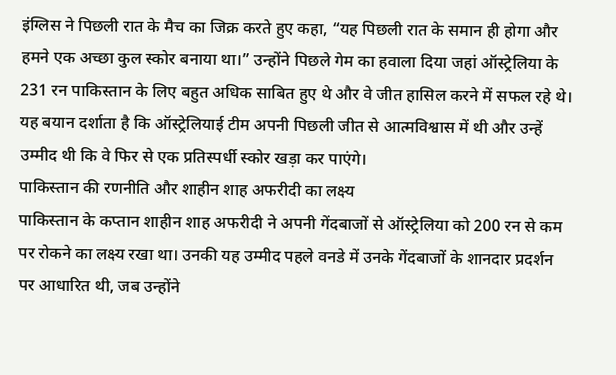इंग्लिस ने पिछली रात के मैच का जिक्र करते हुए कहा, “यह पिछली रात के समान ही होगा और हमने एक अच्छा कुल स्कोर बनाया था।” उन्होंने पिछले गेम का हवाला दिया जहां ऑस्ट्रेलिया के 231 रन पाकिस्तान के लिए बहुत अधिक साबित हुए थे और वे जीत हासिल करने में सफल रहे थे। यह बयान दर्शाता है कि ऑस्ट्रेलियाई टीम अपनी पिछली जीत से आत्मविश्वास में थी और उन्हें उम्मीद थी कि वे फिर से एक प्रतिस्पर्धी स्कोर खड़ा कर पाएंगे।
पाकिस्तान की रणनीति और शाहीन शाह अफरीदी का लक्ष्य
पाकिस्तान के कप्तान शाहीन शाह अफरीदी ने अपनी गेंदबाजों से ऑस्ट्रेलिया को 200 रन से कम पर रोकने का लक्ष्य रखा था। उनकी यह उम्मीद पहले वनडे में उनके गेंदबाजों के शानदार प्रदर्शन पर आधारित थी, जब उन्होंने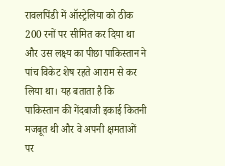रावलपिंडी में ऑस्ट्रेलिया को ठीक 200 रनों पर सीमित कर दिया था और उस लक्ष्य का पीछा पाकिस्तान ने पांच विकेट शेष रहते आराम से कर लिया था। यह बताता है कि पाकिस्तान की गेंदबाजी इकाई कितनी मजबूत थी और वे अपनी क्षमताओं पर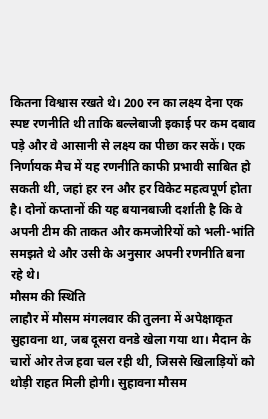कितना विश्वास रखते थे। 200 रन का लक्ष्य देना एक स्पष्ट रणनीति थी ताकि बल्लेबाजी इकाई पर कम दबाव पड़े और वे आसानी से लक्ष्य का पीछा कर सकें। एक निर्णायक मैच में यह रणनीति काफी प्रभावी साबित हो सकती थी, जहां हर रन और हर विकेट महत्वपूर्ण होता है। दोनों कप्तानों की यह बयानबाजी दर्शाती है कि वे अपनी टीम की ताकत और कमजोरियों को भली-भांति समझते थे और उसी के अनुसार अपनी रणनीति बना रहे थे।
मौसम की स्थिति
लाहौर में मौसम मंगलवार की तुलना में अपेक्षाकृत सुहावना था, जब दूसरा वनडे खेला गया था। मैदान के चारों ओर तेज हवा चल रही थी, जिससे खिलाड़ियों को थोड़ी राहत मिली होगी। सुहावना मौसम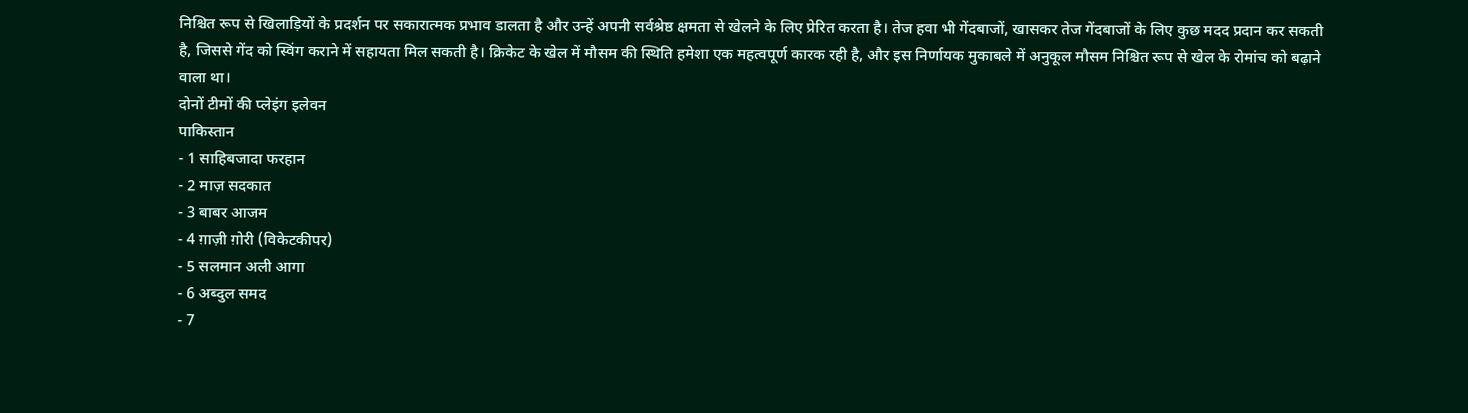निश्चित रूप से खिलाड़ियों के प्रदर्शन पर सकारात्मक प्रभाव डालता है और उन्हें अपनी सर्वश्रेष्ठ क्षमता से खेलने के लिए प्रेरित करता है। तेज हवा भी गेंदबाजों, खासकर तेज गेंदबाजों के लिए कुछ मदद प्रदान कर सकती है, जिससे गेंद को स्विंग कराने में सहायता मिल सकती है। क्रिकेट के खेल में मौसम की स्थिति हमेशा एक महत्वपूर्ण कारक रही है, और इस निर्णायक मुकाबले में अनुकूल मौसम निश्चित रूप से खेल के रोमांच को बढ़ाने वाला था।
दोनों टीमों की प्लेइंग इलेवन
पाकिस्तान
- 1 साहिबजादा फरहान
- 2 माज़ सदकात
- 3 बाबर आजम
- 4 ग़ाज़ी ग़ोरी (विकेटकीपर)
- 5 सलमान अली आगा
- 6 अब्दुल समद
- 7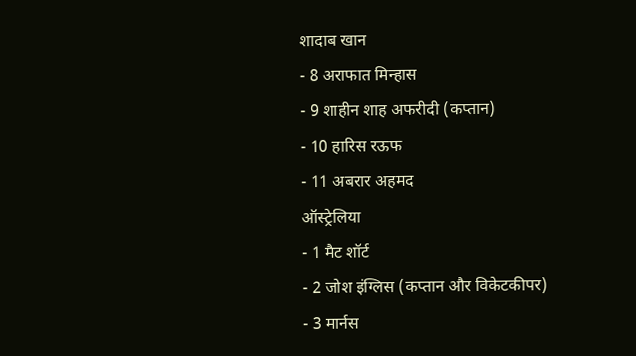शादाब खान
- 8 अराफात मिन्हास
- 9 शाहीन शाह अफरीदी (कप्तान)
- 10 हारिस रऊफ
- 11 अबरार अहमद
ऑस्ट्रेलिया
- 1 मैट शॉर्ट
- 2 जोश इंग्लिस (कप्तान और विकेटकीपर)
- 3 मार्नस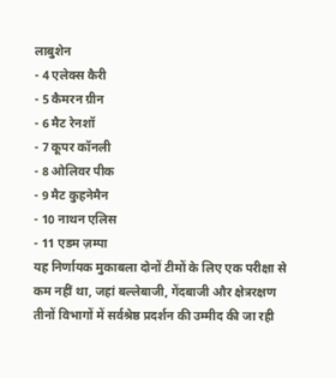लाबुशेन
- 4 एलेक्स कैरी
- 5 कैमरन ग्रीन
- 6 मैट रेनशॉ
- 7 कूपर कॉनली
- 8 ओलिवर पीक
- 9 मैट कुहनेमैन
- 10 नाथन एलिस
- 11 एडम ज़म्पा
यह निर्णायक मुकाबला दोनों टीमों के लिए एक परीक्षा से कम नहीं था, जहां बल्लेबाजी, गेंदबाजी और क्षेत्ररक्षण तीनों विभागों में सर्वश्रेष्ठ प्रदर्शन की उम्मीद की जा रही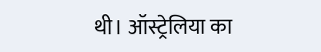थी। ऑस्ट्रेलिया का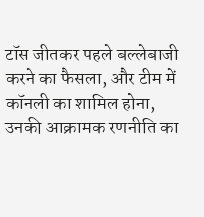टॉस जीतकर पहले बल्लेबाजी करने का फैसला, और टीम में कॉनली का शामिल होना, उनकी आक्रामक रणनीति का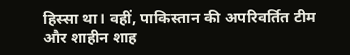हिस्सा था। वहीं, पाकिस्तान की अपरिवर्तित टीम और शाहीन शाह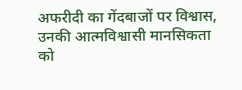अफरीदी का गेंदबाजों पर विश्वास, उनकी आत्मविश्वासी मानसिकता को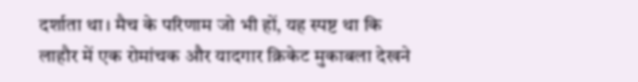दर्शाता था। मैच के परिणाम जो भी हों, यह स्पष्ट था कि लाहौर में एक रोमांचक और यादगार क्रिकेट मुकाबला देखने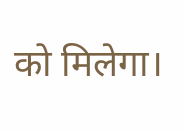को मिलेगा।